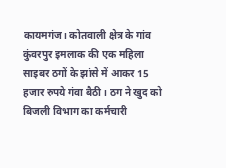कायमगंज। कोतवाली क्षेत्र के गांव कुंवरपुर इमलाक की एक महिला साइबर ठगों के झांसे में आकर 15 हजार रुपये गंवा बैठी। ठग ने खुद को बिजली विभाग का कर्मचारी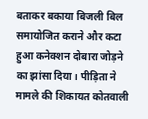बताकर बकाया बिजली बिल समायोजित कराने और कटा हुआ कनेक्शन दोबारा जोड़ने का झांसा दिया। पीड़िता ने मामले की शिकायत कोतवाली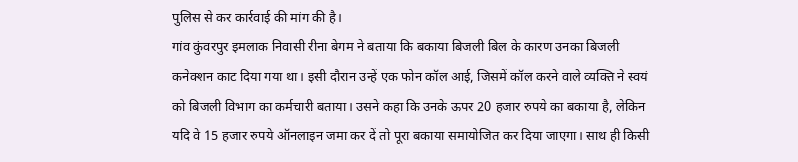पुलिस से कर कार्रवाई की मांग की है।
गांव कुंवरपुर इमलाक निवासी रीना बेगम ने बताया कि बकाया बिजली बिल के कारण उनका बिजली कनेक्शन काट दिया गया था। इसी दौरान उन्हें एक फोन कॉल आई, जिसमें कॉल करने वाले व्यक्ति ने स्वयं को बिजली विभाग का कर्मचारी बताया। उसने कहा कि उनके ऊपर 20 हजार रुपये का बकाया है, लेकिन यदि वे 15 हजार रुपये ऑनलाइन जमा कर दें तो पूरा बकाया समायोजित कर दिया जाएगा। साथ ही किसी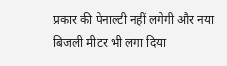प्रकार की पेनाल्टी नहीं लगेगी और नया बिजली मीटर भी लगा दिया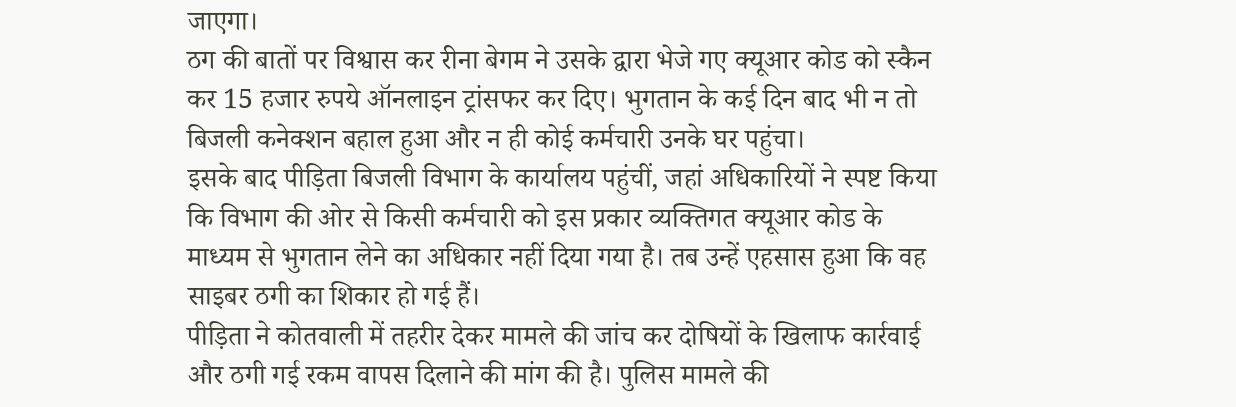जाएगा।
ठग की बातों पर विश्वास कर रीना बेगम ने उसके द्वारा भेजे गए क्यूआर कोड को स्कैन कर 15 हजार रुपये ऑनलाइन ट्रांसफर कर दिए। भुगतान के कई दिन बाद भी न तो बिजली कनेक्शन बहाल हुआ और न ही कोई कर्मचारी उनके घर पहुंचा।
इसके बाद पीड़िता बिजली विभाग के कार्यालय पहुंचीं, जहां अधिकारियों ने स्पष्ट किया कि विभाग की ओर से किसी कर्मचारी को इस प्रकार व्यक्तिगत क्यूआर कोड के माध्यम से भुगतान लेने का अधिकार नहीं दिया गया है। तब उन्हें एहसास हुआ कि वह साइबर ठगी का शिकार हो गई हैं।
पीड़िता ने कोतवाली में तहरीर देकर मामले की जांच कर दोषियों के खिलाफ कार्रवाई और ठगी गई रकम वापस दिलाने की मांग की है। पुलिस मामले की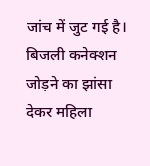जांच में जुट गई है।
बिजली कनेक्शन जोड़ने का झांसा देकर महिला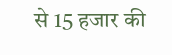से 15 हजार की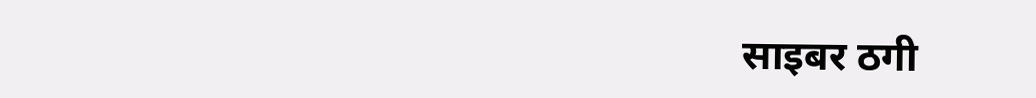साइबर ठगी